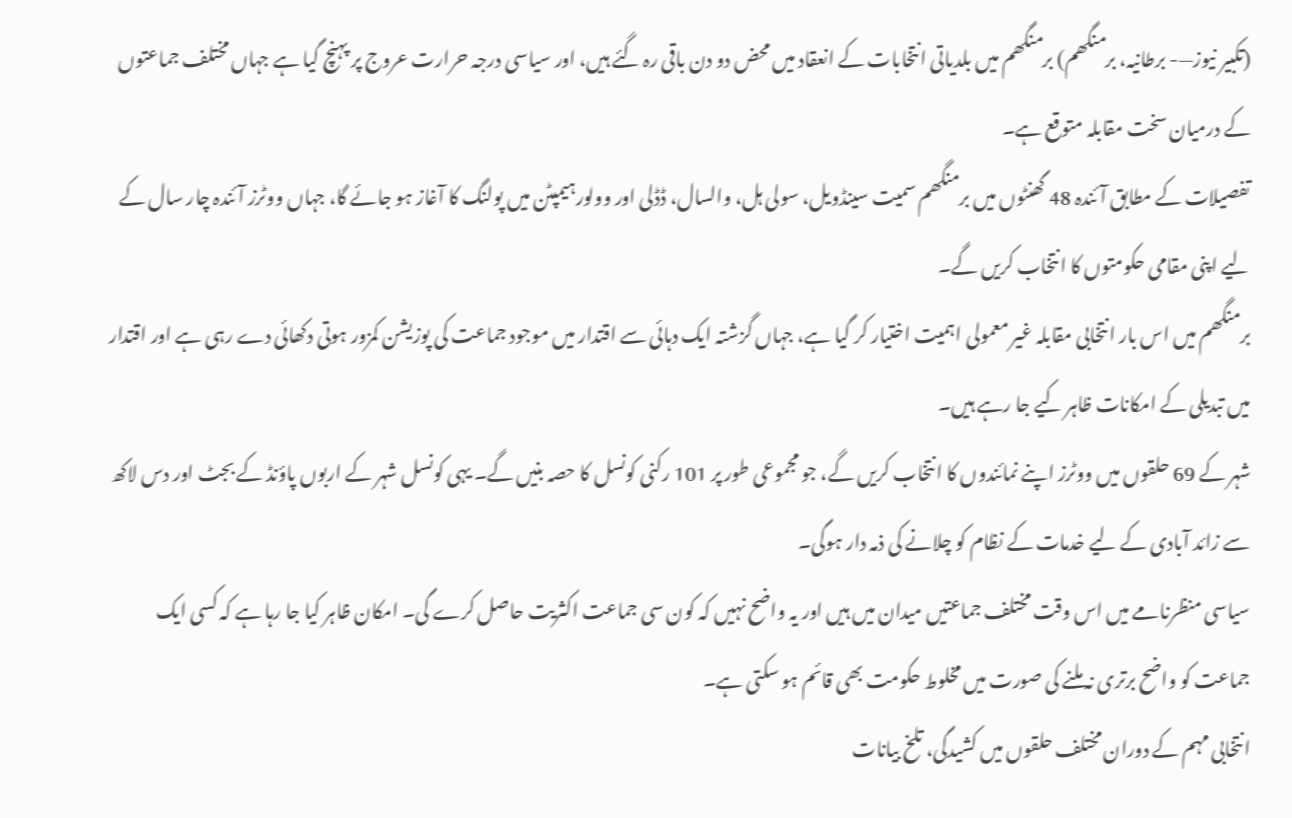(تکبیر نیوز—- برطانیہ، برمنگھم) برمنگھم میں بلدیاتی انتخابات کے انعقاد میں محض دو دن باقی رہ گئے ہیں، اور سیاسی درجہ حرارت عروج پر پہنچ گیا ہے جہاں مختلف جماعتوں کے درمیان سخت مقابلہ متوقع ہے۔
تفصیلات کے مطابق آئندہ 48 گھنٹوں میں برمنگھم سمیت سینڈویل، سولی ہل، والسال، ڈڈلی اور وولورہیمپٹن میں پولنگ کا آغاز ہو جائے گا، جہاں ووٹرز آئندہ چار سال کے لیے اپنی مقامی حکومتوں کا انتخاب کریں گے۔
برمنگھم میں اس بار انتخابی مقابلہ غیر معمولی اہمیت اختیار کر گیا ہے، جہاں گزشتہ ایک دہائی سے اقتدار میں موجود جماعت کی پوزیشن کمزور ہوتی دکھائی دے رہی ہے اور اقتدار میں تبدیلی کے امکانات ظاہر کیے جا رہے ہیں۔
شہر کے 69 حلقوں میں ووٹرز اپنے نمائندوں کا انتخاب کریں گے، جو مجموعی طور پر 101 رکنی کونسل کا حصہ بنیں گے۔ یہی کونسل شہر کے اربوں پاؤنڈ کے بجٹ اور دس لاکھ سے زائد آبادی کے لیے خدمات کے نظام کو چلانے کی ذمہ دار ہوگی۔
سیاسی منظرنامے میں اس وقت مختلف جماعتیں میدان میں ہیں اور یہ واضح نہیں کہ کون سی جماعت اکثریت حاصل کرے گی۔ امکان ظاہر کیا جا رہا ہے کہ کسی ایک جماعت کو واضح برتری نہ ملنے کی صورت میں مخلوط حکومت بھی قائم ہو سکتی ہے۔
انتخابی مہم کے دوران مختلف حلقوں میں کشیدگی، تلخ بیانات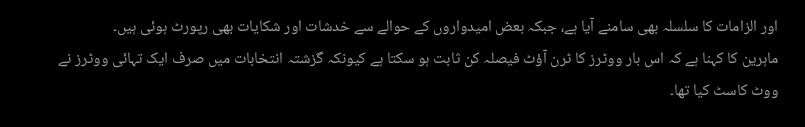اور الزامات کا سلسلہ بھی سامنے آیا ہے، جبکہ بعض امیدواروں کے حوالے سے خدشات اور شکایات بھی رپورٹ ہوئی ہیں۔
ماہرین کا کہنا ہے کہ اس بار ووٹرز کا ٹرن آؤٹ فیصلہ کن ثابت ہو سکتا ہے کیونکہ گزشتہ انتخابات میں صرف ایک تہائی ووٹرز نے ووٹ کاسٹ کیا تھا۔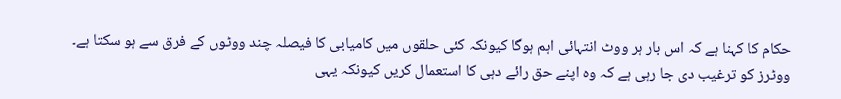حکام کا کہنا ہے کہ اس بار ہر ووٹ انتہائی اہم ہوگا کیونکہ کئی حلقوں میں کامیابی کا فیصلہ چند ووٹوں کے فرق سے ہو سکتا ہے۔
ووٹرز کو ترغیب دی جا رہی ہے کہ وہ اپنے حق رائے دہی کا استعمال کریں کیونکہ یہی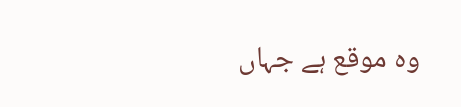وہ موقع ہے جہاں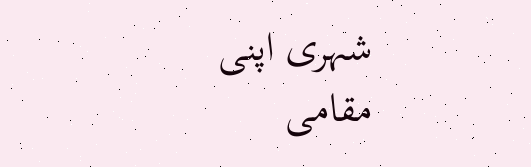شہری اپنی مقامی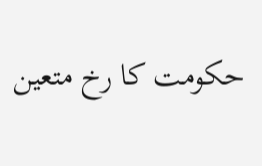حکومت کا رخ متعین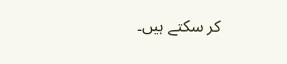کر سکتے ہیں۔